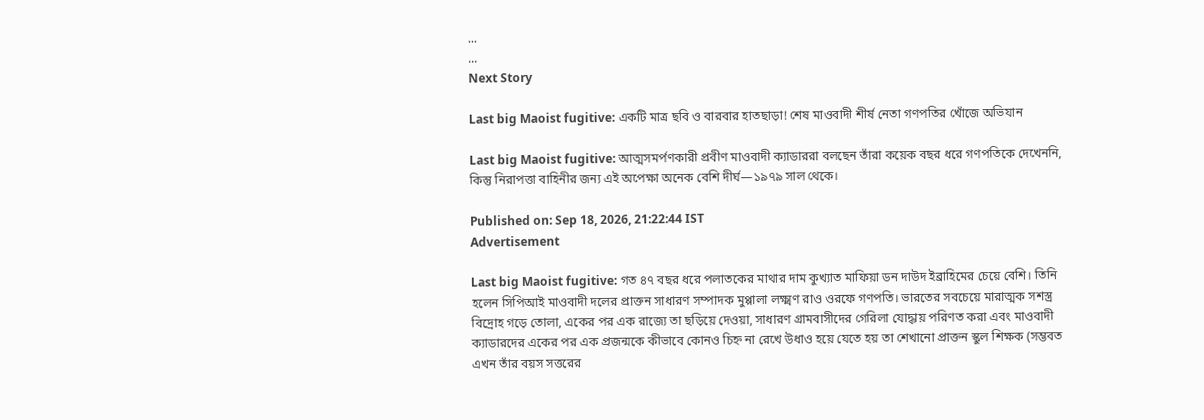...
...
Next Story

Last big Maoist fugitive: একটি মাত্র ছবি ও বারবার হাতছাড়া! শেষ মাওবাদী শীর্ষ নেতা গণপতির খোঁজে অভিযান

Last big Maoist fugitive: আত্মসমর্পণকারী প্রবীণ মাওবাদী ক্যাডাররা বলছেন তাঁরা কয়েক বছর ধরে গণপতিকে দেখেননি, কিন্তু নিরাপত্তা বাহিনীর জন্য এই অপেক্ষা অনেক বেশি দীর্ঘ—১৯৭৯ সাল থেকে।

Published on: Sep 18, 2026, 21:22:44 IST
Advertisement

Last big Maoist fugitive: গত ৪৭ বছর ধরে পলাতকের মাথার দাম কুখ্যাত মাফিয়া ডন দাউদ ইব্রাহিমের চেয়ে বেশি। তিনি হলেন সিপিআই মাওবাদী দলের প্রাক্তন সাধারণ সম্পাদক মুপ্পালা লক্ষ্মণ রাও ওরফে গণপতি। ভারতের সবচেয়ে মারাত্মক সশস্ত্র বিদ্রোহ গড়ে তোলা, একের পর এক রাজ্যে তা ছড়িয়ে দেওয়া, সাধারণ গ্রামবাসীদের গেরিলা যোদ্ধায় পরিণত করা এবং মাওবাদী ক্যাডারদের একের পর এক প্রজন্মকে কীভাবে কোনও চিহ্ন না রেখে উধাও হয়ে যেতে হয় তা শেখানো প্রাক্তন স্কুল শিক্ষক (সম্ভবত এখন তাঁর বয়স সত্তরের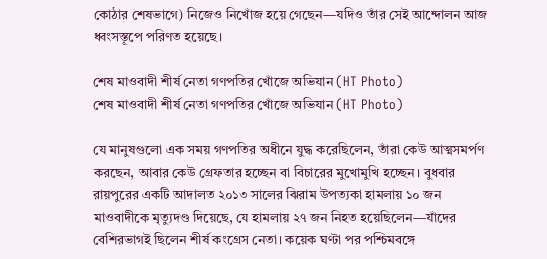কোঠার শেষভাগে) নিজেও নিখোঁজ হয়ে গেছেন—যদিও তাঁর সেই আন্দোলন আজ ধ্বংসস্তূপে পরিণত হয়েছে।

শেষ মাওবাদী শীর্ষ নেতা গণপতির খোঁজে অভিযান (HT Photo)
শেষ মাওবাদী শীর্ষ নেতা গণপতির খোঁজে অভিযান (HT Photo)

যে মানুষগুলো এক সময় গণপতির অধীনে যুদ্ধ করেছিলেন, তাঁরা কেউ আত্মসমর্পণ করছেন, আবার কেউ গ্রেফতার হচ্ছেন বা বিচারের মুখোমুখি হচ্ছেন। বুধবার রায়পুরের একটি আদালত ২০১৩ সালের ঝিরাম উপত্যকা হামলায় ১০ জন মাওবাদীকে মৃত্যুদণ্ড দিয়েছে, যে হামলায় ২৭ জন নিহত হয়েছিলেন—যাঁদের বেশিরভাগই ছিলেন শীর্ষ কংগ্রেস নেতা। কয়েক ঘণ্টা পর পশ্চিমবঙ্গে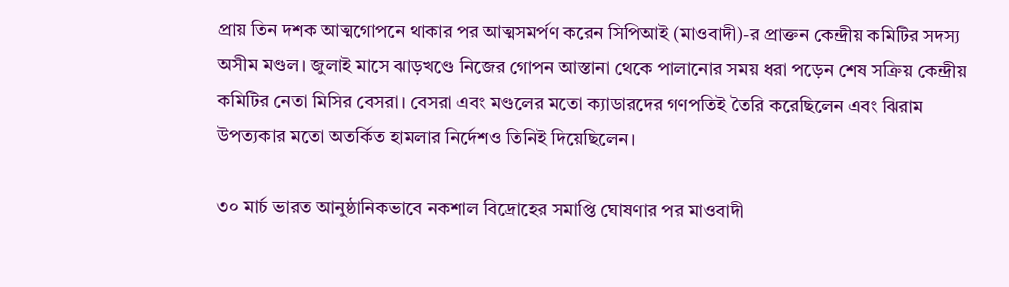প্রায় তিন দশক আত্মগোপনে থাকার পর আত্মসমর্পণ করেন সিপিআই (মাওবাদী)-র প্রাক্তন কেন্দ্রীয় কমিটির সদস্য অসীম মণ্ডল। জুলাই মাসে ঝাড়খণ্ডে নিজের গোপন আস্তানা থেকে পালানোর সময় ধরা পড়েন শেষ সক্রিয় কেন্দ্রীয় কমিটির নেতা মিসির বেসরা। বেসরা এবং মণ্ডলের মতো ক্যাডারদের গণপতিই তৈরি করেছিলেন এবং ঝিরাম উপত্যকার মতো অতর্কিত হামলার নির্দেশও তিনিই দিয়েছিলেন।

৩০ মার্চ ভারত আনুষ্ঠানিকভাবে নকশাল বিদ্রোহের সমাপ্তি ঘোষণার পর মাওবাদী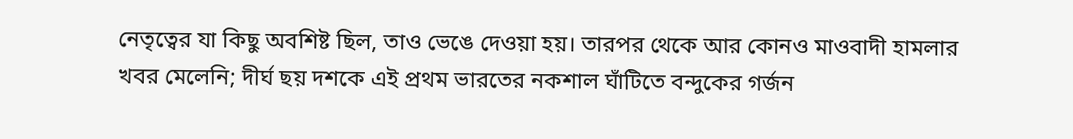নেতৃত্বের যা কিছু অবশিষ্ট ছিল, তাও ভেঙে দেওয়া হয়। তারপর থেকে আর কোনও মাওবাদী হামলার খবর মেলেনি; দীর্ঘ ছয় দশকে এই প্রথম ভারতের নকশাল ঘাঁটিতে বন্দুকের গর্জন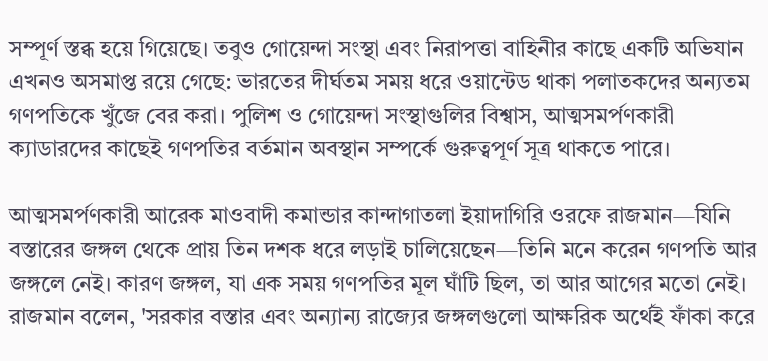সম্পূর্ণ স্তব্ধ হয়ে গিয়েছে। তবুও গোয়েন্দা সংস্থা এবং নিরাপত্তা বাহিনীর কাছে একটি অভিযান এখনও অসমাপ্ত রয়ে গেছে: ভারতের দীর্ঘতম সময় ধরে ওয়ান্টেড থাকা পলাতকদের অন্যতম গণপতিকে খুঁজে বের করা। পুলিশ ও গোয়েন্দা সংস্থাগুলির বিশ্বাস, আত্মসমর্পণকারী ক্যাডারদের কাছেই গণপতির বর্তমান অবস্থান সম্পর্কে গুরুত্বপূর্ণ সূত্র থাকতে পারে।

আত্মসমর্পণকারী আরেক মাওবাদী কমান্ডার কান্দাগাতলা ইয়াদাগিরি ওরফে রাজমান—যিনি বস্তারের জঙ্গল থেকে প্রায় তিন দশক ধরে লড়াই চালিয়েছেন—তিনি মনে করেন গণপতি আর জঙ্গলে নেই। কারণ জঙ্গল, যা এক সময় গণপতির মূল ঘাঁটি ছিল, তা আর আগের মতো নেই। রাজমান বলেন, 'সরকার বস্তার এবং অন্যান্য রাজ্যের জঙ্গলগুলো আক্ষরিক অর্থেই ফাঁকা করে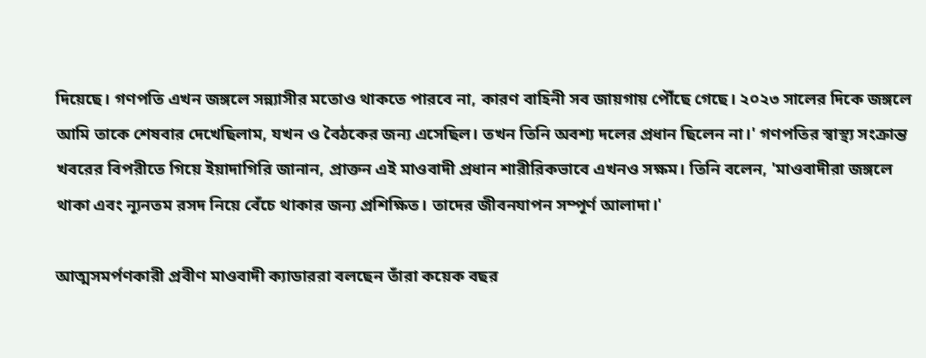দিয়েছে। গণপতি এখন জঙ্গলে সন্ন্যাসীর মতোও থাকতে পারবে না, কারণ বাহিনী সব জায়গায় পৌঁছে গেছে। ২০২৩ সালের দিকে জঙ্গলে আমি তাকে শেষবার দেখেছিলাম, যখন ও বৈঠকের জন্য এসেছিল। তখন তিনি অবশ্য দলের প্রধান ছিলেন না।' গণপতির স্বাস্থ্য সংক্রান্ত খবরের বিপরীতে গিয়ে ইয়াদাগিরি জানান, প্রাক্তন এই মাওবাদী প্রধান শারীরিকভাবে এখনও সক্ষম। তিনি বলেন, 'মাওবাদীরা জঙ্গলে থাকা এবং ন্যূনতম রসদ নিয়ে বেঁচে থাকার জন্য প্রশিক্ষিত। তাদের জীবনযাপন সম্পূর্ণ আলাদা।'

আত্মসমর্পণকারী প্রবীণ মাওবাদী ক্যাডাররা বলছেন তাঁরা কয়েক বছর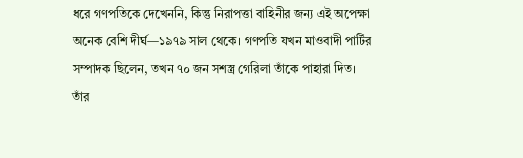ধরে গণপতিকে দেখেননি, কিন্তু নিরাপত্তা বাহিনীর জন্য এই অপেক্ষা অনেক বেশি দীর্ঘ—১৯৭৯ সাল থেকে। গণপতি যখন মাওবাদী পার্টির সম্পাদক ছিলেন, তখন ৭০ জন সশস্ত্র গেরিলা তাঁকে পাহারা দিত। তাঁর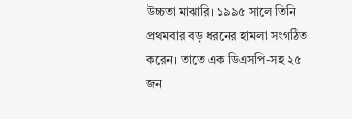উচ্চতা মাঝারি। ১৯৯৫ সালে তিনি প্রথমবার বড় ধরনের হামলা সংগঠিত করেন। তাতে এক ডিএসপি-সহ ২৫ জন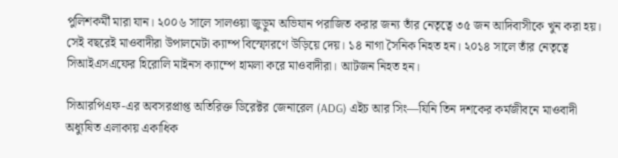পুলিশকর্মী মারা যান। ২০০৬ সালে সালওয়া জুড়ুম অভিযান পরাজিত করার জন্য তাঁর নেতৃত্বে ৩৫ জন আদিবাসীকে খুন করা হয়। সেই বছরেই মাওবাদীরা উপালমেটা ক্যাম্প বিস্ফোরণে উড়িয়ে দেয়। ১৪ নাগা সৈনিক নিহত হন। ২০১৪ সালে তাঁর নেতৃত্বে সিআইএসএফের হিরোলি মাইনস ক্যাম্পে হামলা করে মাওবাদীরা। আটজন নিহত হন।

সিআরপিএফ-এর অবসরপ্রাপ্ত অতিরিক্ত ডিরেক্টর জেনারেল (ADG) এইচ আর সিং—যিনি তিন দশকের কর্মজীবনে মাওবাদী অধ্যুষিত এলাকায় একাধিক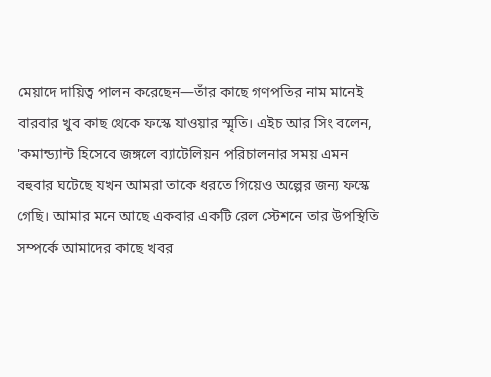মেয়াদে দায়িত্ব পালন করেছেন—তাঁর কাছে গণপতির নাম মানেই বারবার খুব কাছ থেকে ফস্কে যাওয়ার স্মৃতি। এইচ আর সিং বলেন, 'কমান্ড্যান্ট হিসেবে জঙ্গলে ব্যাটেলিয়ন পরিচালনার সময় এমন বহুবার ঘটেছে যখন আমরা তাকে ধরতে গিয়েও অল্পের জন্য ফস্কে গেছি। আমার মনে আছে একবার একটি রেল স্টেশনে তার উপস্থিতি সম্পর্কে আমাদের কাছে খবর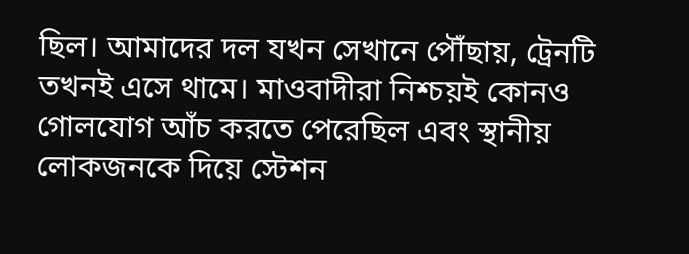ছিল। আমাদের দল যখন সেখানে পৌঁছায়, ট্রেনটি তখনই এসে থামে। মাওবাদীরা নিশ্চয়ই কোনও গোলযোগ আঁচ করতে পেরেছিল এবং স্থানীয় লোকজনকে দিয়ে স্টেশন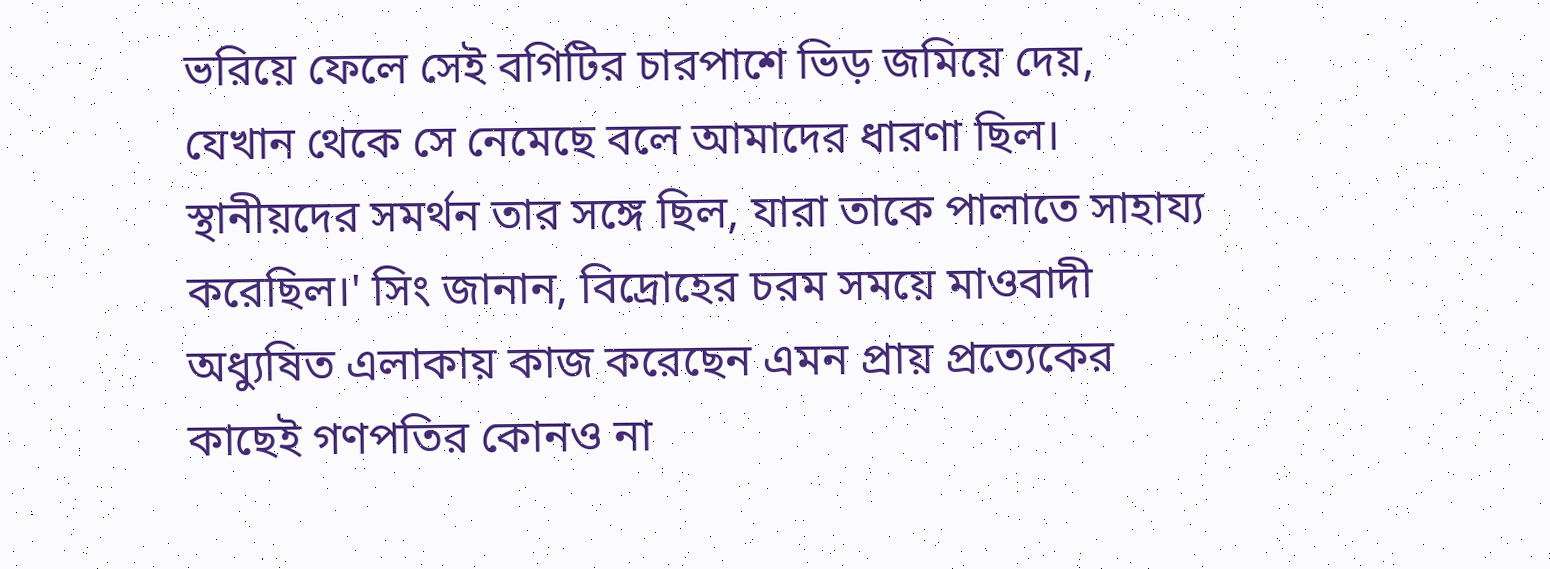ভরিয়ে ফেলে সেই বগিটির চারপাশে ভিড় জমিয়ে দেয়, যেখান থেকে সে নেমেছে বলে আমাদের ধারণা ছিল। স্থানীয়দের সমর্থন তার সঙ্গে ছিল, যারা তাকে পালাতে সাহায্য করেছিল।' সিং জানান, বিদ্রোহের চরম সময়ে মাওবাদী অধ্যুষিত এলাকায় কাজ করেছেন এমন প্রায় প্রত্যেকের কাছেই গণপতির কোনও না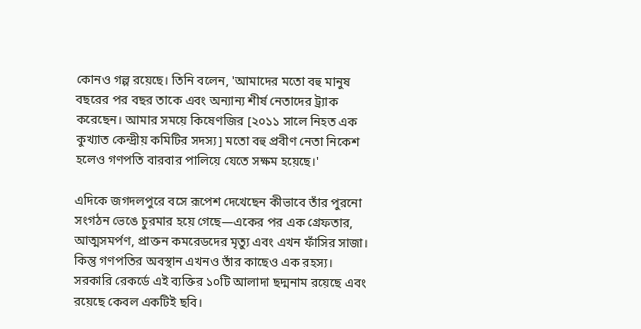কোনও গল্প রয়েছে। তিনি বলেন, 'আমাদের মতো বহু মানুষ বছরের পর বছর তাকে এবং অন্যান্য শীর্ষ নেতাদের ট্র্যাক করেছেন। আমার সময়ে কিষেণজির [২০১১ সালে নিহত এক কুখ্যাত কেন্দ্রীয় কমিটির সদস্য] মতো বহু প্রবীণ নেতা নিকেশ হলেও গণপতি বারবার পালিয়ে যেতে সক্ষম হয়েছে।'

এদিকে জগদলপুরে বসে রূপেশ দেখেছেন কীভাবে তাঁর পুরনো সংগঠন ভেঙে চুরমার হয়ে গেছে—একের পর এক গ্রেফতার, আত্মসমর্পণ, প্রাক্তন কমরেডদের মৃত্যু এবং এখন ফাঁসির সাজা। কিন্তু গণপতির অবস্থান এখনও তাঁর কাছেও এক রহস্য। সরকারি রেকর্ডে এই ব্যক্তির ১০টি আলাদা ছদ্মনাম রয়েছে এবং রয়েছে কেবল একটিই ছবি।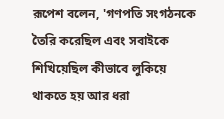রূপেশ বলেন, 'গণপতি সংগঠনকে তৈরি করেছিল এবং সবাইকে শিখিয়েছিল কীভাবে লুকিয়ে থাকতে হয় আর ধরা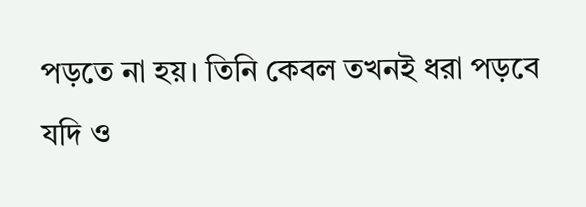পড়তে না হয়। তিনি কেবল তখনই ধরা পড়বে যদি ও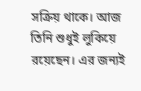সক্রিয় থাকে। আজ তিনি শুধুই লুকিয়ে রয়েছেন। এর জন্যই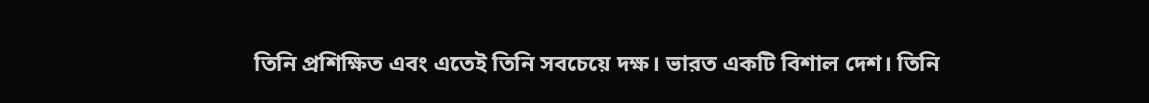তিনি প্রশিক্ষিত এবং এতেই তিনি সবচেয়ে দক্ষ। ভারত একটি বিশাল দেশ। তিনি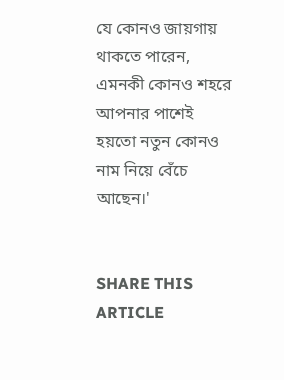যে কোনও জায়গায় থাকতে পারেন, এমনকী কোনও শহরে আপনার পাশেই হয়তো নতুন কোনও নাম নিয়ে বেঁচে আছেন।'


SHARE THIS ARTICLE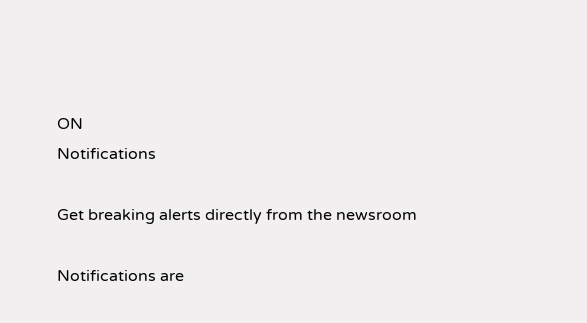ON
Notifications

Get breaking alerts directly from the newsroom

Notifications are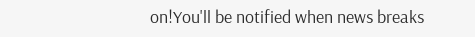on!You'll be notified when news breaks